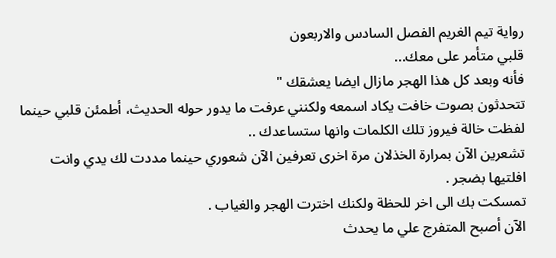رواية تيم الغريم الفصل السادس والاربعون
قلبي متأمر على معك...
فأنه وبعد كل هذا الهجر مازال ايضا يعشقك "
تتحدثون بصوت خافت يكاد اسمعه ولكنني عرفت ما يدور حوله الحديث، أطمئن قلبي حينما
لفظت خالة فيروز تلك الكلمات وانها ستساعدك ..
تشعرين الآن بمرارة الخذلان مرة اخرى تعرفين الآن شعوري حينما مددت لك يدي وانت افلتيها بضجر .
تمسكت بك الى اخر للحظة ولكنك اخترت الهجر والغياب .
الآن أصبح المتفرج علي ما يحدث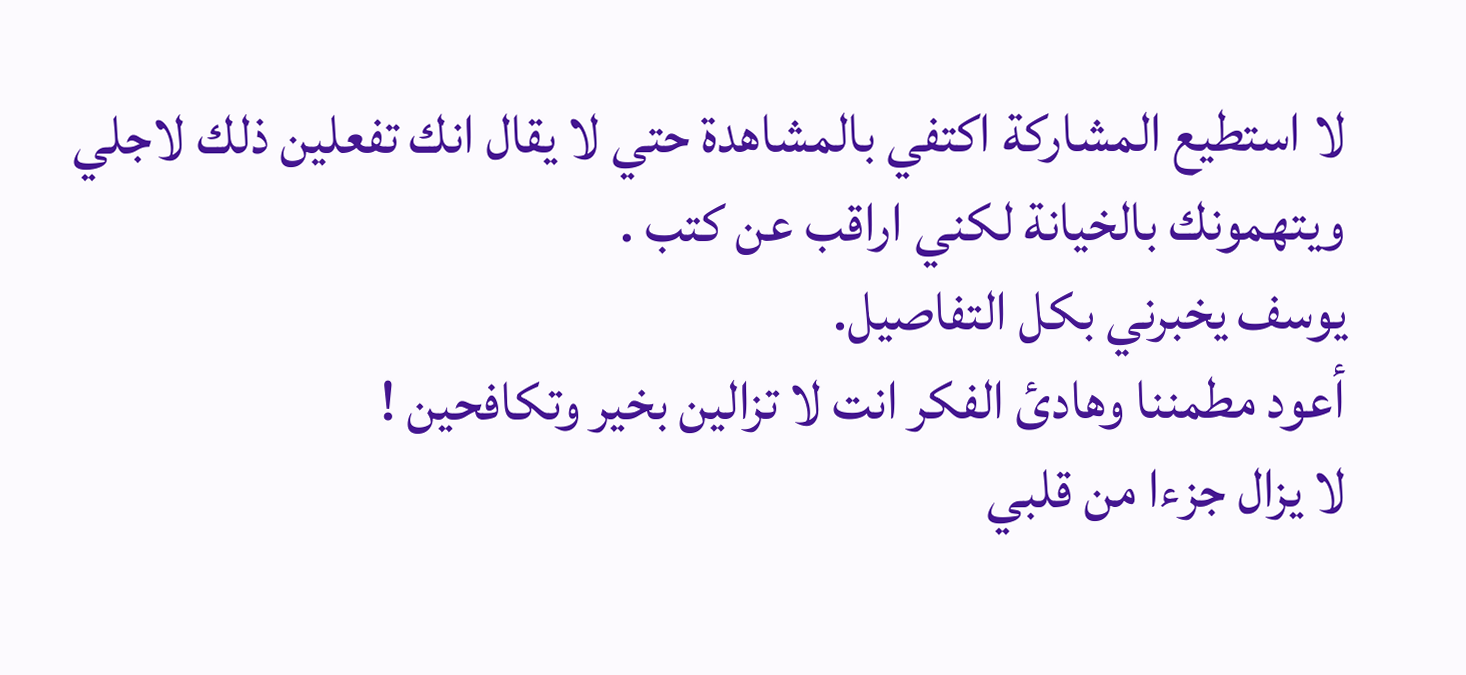لا استطيع المشاركة اكتفي بالمشاهدة حتي لا يقال انك تفعلين ذلك لاجلي ويتهمونك بالخيانة لكني اراقب عن كتب .
يوسف يخبرني بكل التفاصيل.
أعود مطمننا وهادئ الفكر انت لا تزالين بخير وتكافحين !
لا يزال جزءا من قلبي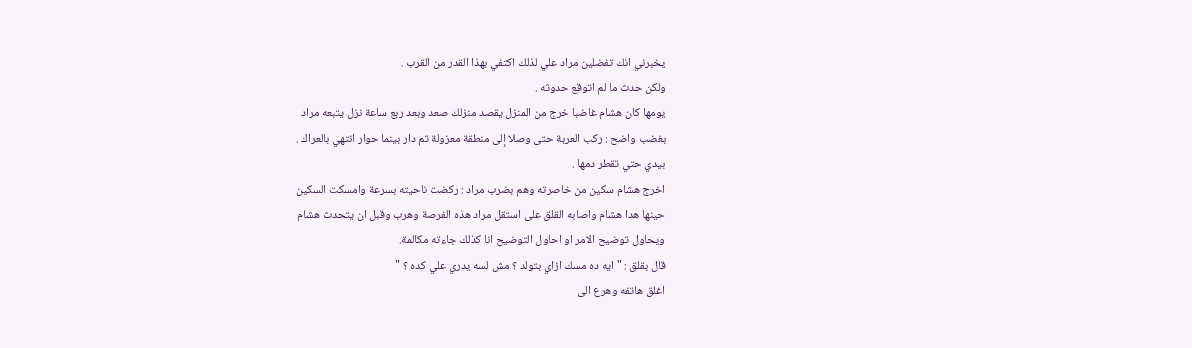يخبرني انك تفضلين مراد علي لذلك اكتفي بهذا القدر من القرب .
ولكن حدث ما لم اتوقع حدوثه .
يومها كان هشام غاضبا خرج من المنزل يقصد منزلك صعد وبعد ربع ساعة نزل يتبعه مراد
بغضب واضح : ركب العربة حتى وصلا إلى منطقة معزولة تم دار بينما حوار انتهي بالعراك .
بيدي حتي تقطر دمها .
اخرج هشام سكين من خاصرته وهم بضرب مراد : ركضت ناحيته بسرعة وامسكت السكين
حينها هدا هشام واصابه القلق على استقل مراد هذه الفرصة وهرب وقبل ان يتحدث هشام
ويحاول توضيح الامر او احاول التوضيح انا كذلك جاءته مكالمة.
قال بقلق : " ايه ده مسك ازاي بتولد ؟ مش لسه يدري علي كده ؟ "
اغلق هاتفه وهرع الى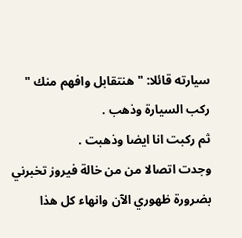سيارته قائلا: " هنتقابل وافهم منك "
ركب السيارة وذهب .
ثم ركبت انا ايضا وذهبت .
وجدت اتصالا من من خالة فيروز تخبرني بضرورة ظهوري الآن وانهاء كل هذا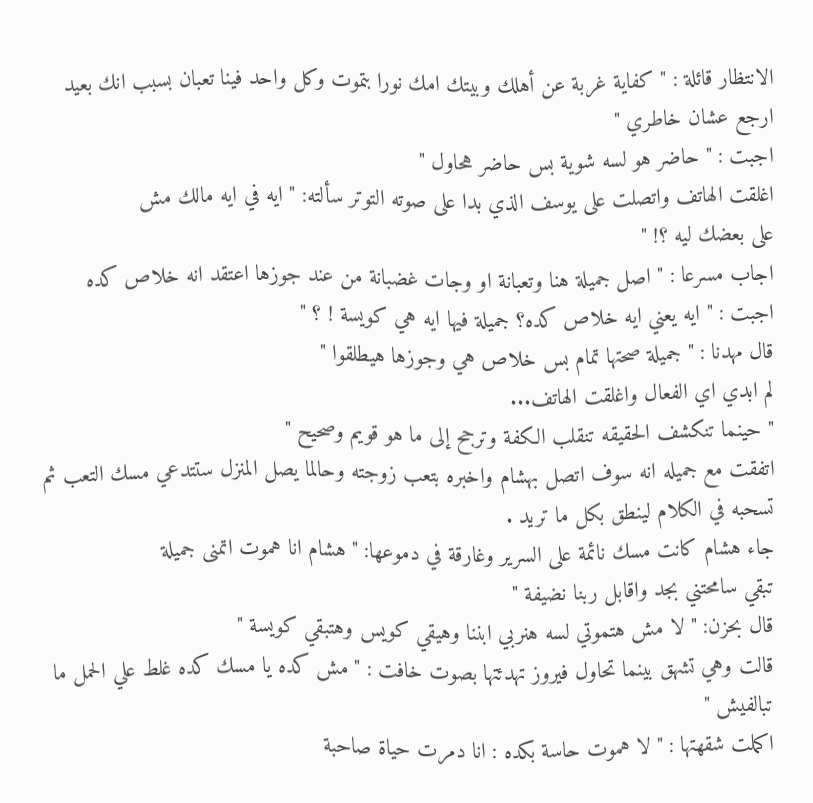الانتظار قائلة : " كفاية غربة عن أهلك وبيتك امك نورا بتموت وكل واحد فينا تعبان بسبب انك بعيد ارجع عشان خاطري "
اجبت : " حاضر هو لسه شوية بس حاضر هحاول "
اغلقت الهاتف واتصلت على يوسف الذي بدا على صوته التوتر سألته: " ايه في ايه مالك مش
على بعضك ليه ؟! "
اجاب مسرعا : " اصل جميلة هنا وتعبانة او وجات غضبانة من عند جوزها اعتقد انه خلاص كده
اجبت : " ايه يعني ايه خلاص كده؟ جميلة فيها ايه هي كويسة ! ؟ "
قال مهدنا : " جميلة صحتها تمام بس خلاص هي وجوزها هيطلقوا "
لم ابدي اي الفعال واغلقت الهاتف...
" حينما تنكشف الحقيقه تنقلب الكفة وترجح إلى ما هو قويم وصحيح "
اتفقت مع جميله انه سوف اتصل بهشام واخبره بتعب زوجته وحالما يصل المنزل ستتدعي مسك التعب ثم تسحبه في الكلام لينطق بكل ما تريد .
جاء هشام كانت مسك نائمة على السرير وغارقة في دموعها: " هشام انا هموت اتمنى جميلة
تبقي سامحتني بجد واقابل ربنا نضيفة "
قال بحزن: " لا مش هتموتي لسه هنربي ابننا وهيقي كويس وهتبقي كويسة "
قالت وهي تشهق بينما تحاول فيروز تهدئتها بصوت خافت : " مش كده يا مسك كده غلط علي الحمل ما تبالفيش "
اکملت شقهتها : " لا هموت حاسة بكده : انا دمرت حياة صاحبة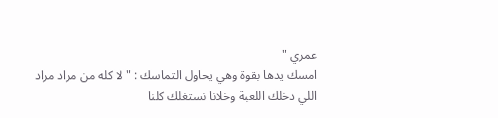عمري "
امسك يدها بقوة وهي يحاول التماسك : " لا كله من مراد مراد اللي دخلك اللعبة وخلانا نستغلك كلنا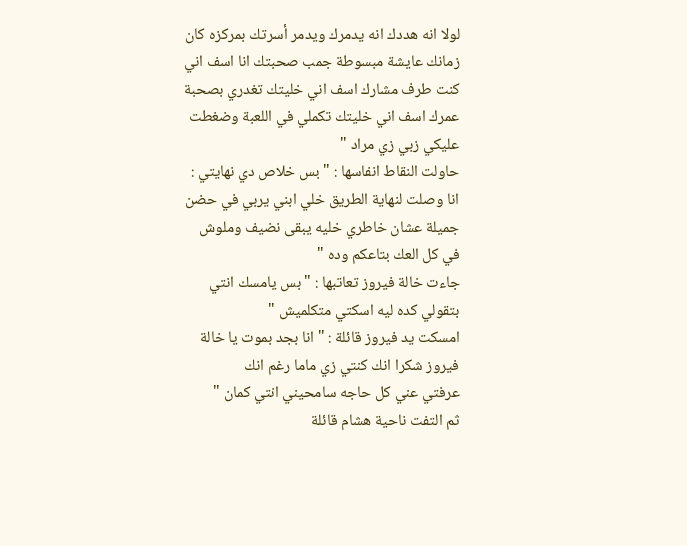لولا انه هددك انه يدمرك ويدمر أسرتك بمركزه كان زمانك عايشة مبسوطة جمب صحبتك انا اسف اني كنت طرف مشارك اسف اني خليتك تغدري بصحبة عمرك اسف اني خليتك تكملي في اللعبة وضغطت عليكي زبي زي مراد "
حاولت النقاط انفاسها : " بس خلاص دي نهايتي : انا وصلت لنهاية الطريق خلي ابني يربي في حضن جميلة عشان خاطري خليه يبقى نضيف وملوش في كل العك بتاعكم وده "
جاءت خالة فيروز تعاتبها : " بس يامسك انتي بتقولي كده ليه اسكتي متكلميش "
امسكت يد فيروز قائلة : " انا بجد بموت يا خالة فيروز شكرا انك كنتي زي ماما رغم انك
عرفتي عني كل حاجه سامحيني انتي كمان "
ثم التفت ناحية هشام قائلة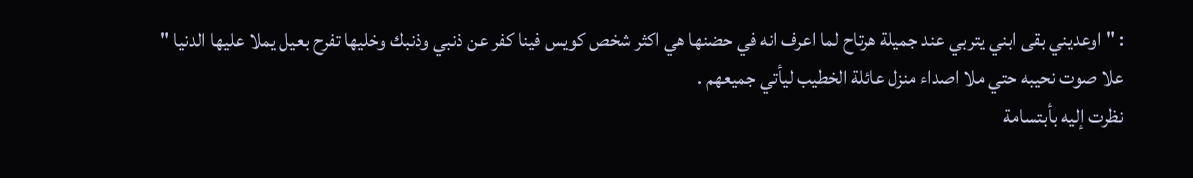: " اوعديني بقى ابني يتربي عند جميلة هرتاح لما اعرف انه في حضنها هي اكثر شخص كويس فينا كفر عن ذنبي وذنبك وخليها تفرح بعيل يملا عليها الدنيا "
علا صوت نحيبه حتي ملا اصداء منزل عائلة الخطيب ليأتي جميعهم .
نظرت إليه بأبتسامة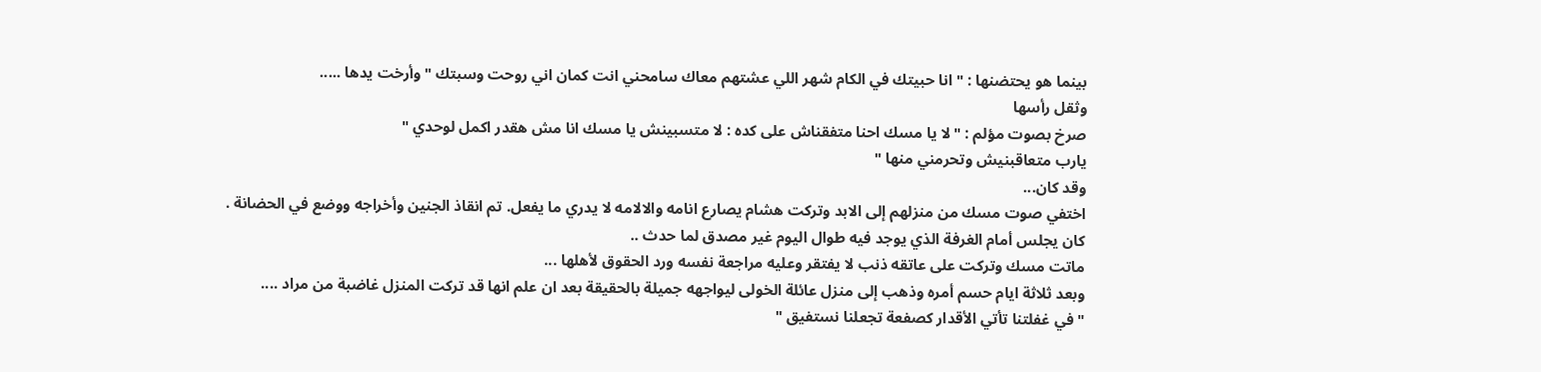بينما هو يحتضنها : " انا حبيتك في الكام شهر اللي عشتهم معاك سامحني انت كمان اني روحت وسبتك " وأرخت يدها .....
وثقل رأسها
صرخ بصوت مؤلم : " لا يا مسك احنا متفقناش على كده : لا متسبينش يا مسك انا مش هقدر اكمل لوحدي "
يارب متعاقبنيش وتحرمني منها "
وقد كان...
اختفي صوت مسك من منزلهم إلى الابد وتركت هشام يصارع انامه والالامه لا يدري ما يفعل. تم انقاذ الجنين وأخراجه ووضع في الحضانة .
كان يجلس أمام الغرفة الذي يوجد فيه طوال اليوم غير مصدق لما حدث ..
ماتت مسك وتركت على عاتقه ذنب لا يفتقر وعليه مراجعة نفسه ورد الحقوق لأهلها ...
وبعد ثلاثة ايام حسم أمره وذهب إلى منزل عائلة الخولى ليواجهه جميلة بالحقيقة بعد ان علم انها قد تركت المنزل غاضبة من مراد ....
" في غفلتنا تأتي الأقدار كصفعة تجعلنا نستفيق "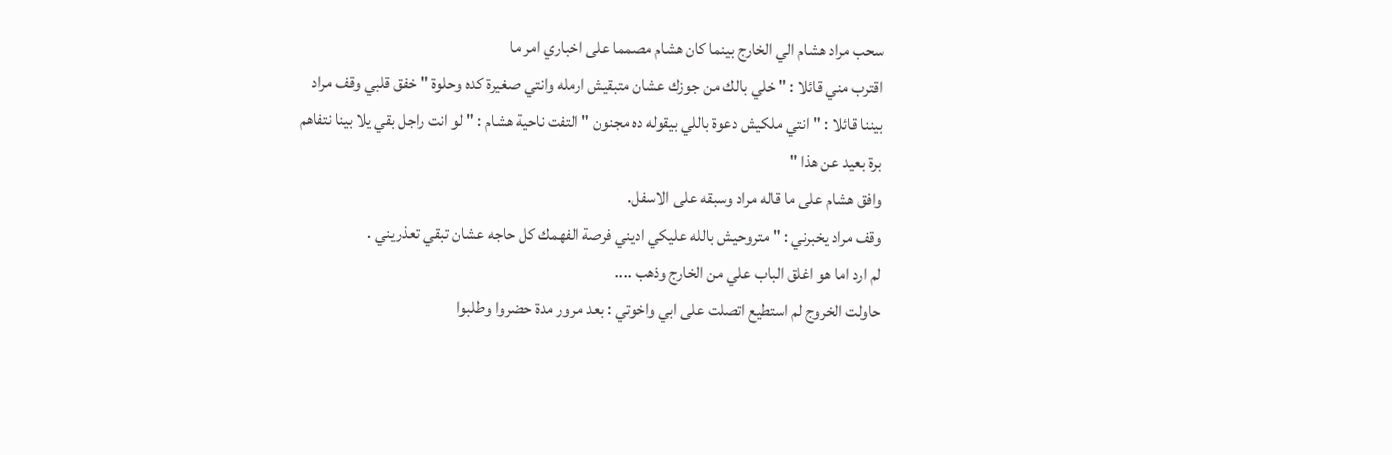سحب مراد هشام الي الخارج بينما كان هشام مصمما على اخباري امر ما
اقترب مني قائلا : " خلي بالك من جوزك عشان متبقيش ارمله وانتي صغيرة كده وحلوة " خفق قلبي وقف مراد بيننا قائلا : " انتي ملكيش دعوة باللي بيقوله ده مجنون " التفت ناحية هشام : " لو انت راجل بقي يلا بينا نتفاهم برة بعيد عن هذا "
وافق هشام على ما قاله مراد وسبقه على الاسفل.
وقف مراد يخبرني : " متروحيش بالله عليكي اديني فرصة الفهمك كل حاجه عشان تبقي تعذريني .
لم ارد اما هو اغلق الباب علي من الخارج وذهب ....
حاولت الخروج لم استطيع اتصلت على ابي واخوتي : بعد مرور مدة حضروا وطلبوا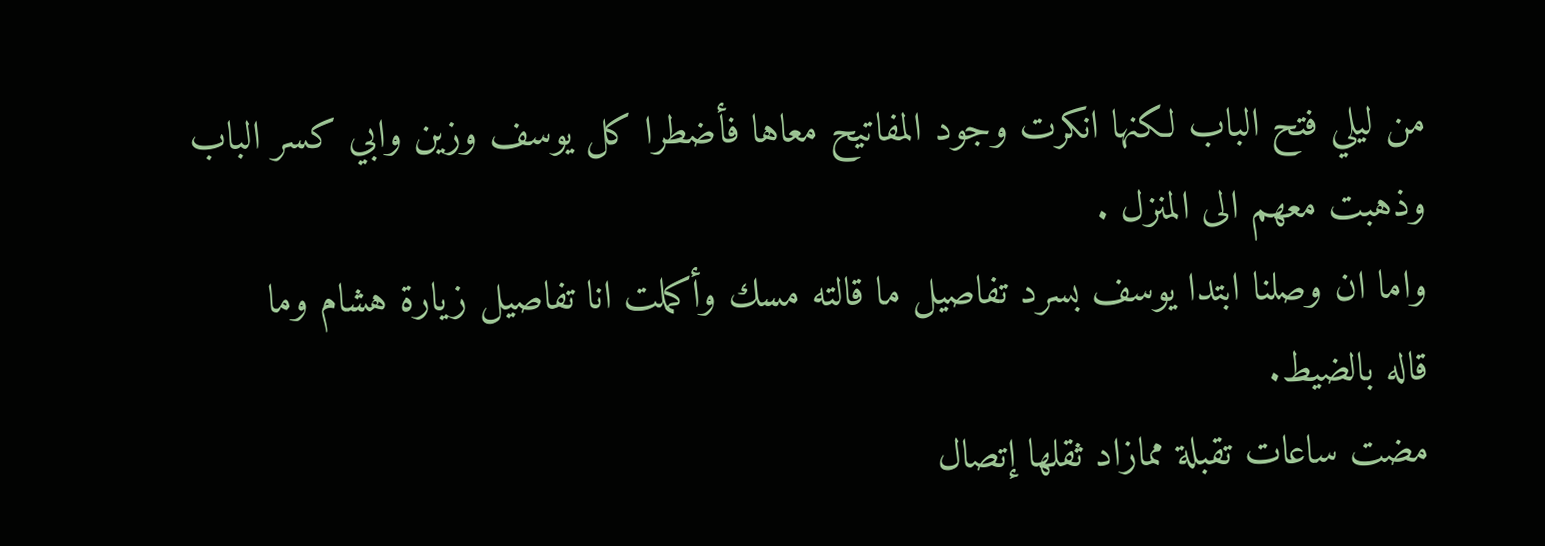من ليلي فتح الباب لكنها انكرت وجود المفاتيح معاها فأضطرا كل يوسف وزين وابي كسر الباب وذهبت معهم الى المنزل .
واما ان وصلنا ابتدا يوسف بسرد تفاصيل ما قالته مسك وأكملت انا تفاصيل زيارة هشام وما
قاله بالضيط.
مضت ساعات تقبلة ممازاد ثقلها إتصال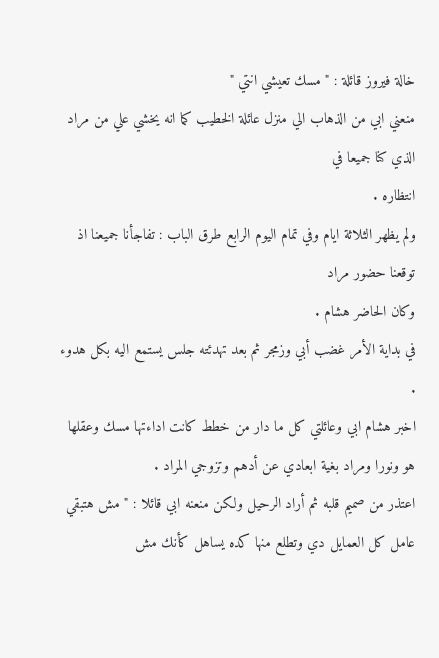خالة فيروز قائلة : " مسك تعيشي انتي "
منعني ابي من الذهاب الي منزل عائلة الخطيب كما انه يخشي علي من مراد الذي كنا جميعا في
انتظاره .
ولم يظهر الثلاثة ايام وفي تمام اليوم الرابع طرق الباب : تفاجأنا جميعنا اذ توقعنا حضور مراد
وكان الحاضر هشام .
في بداية الأمر غضب أبي وزمجر ثم بعد تهدئته جلس يستمع اليه بكل هدوء .
اخبر هشام ابي وعائلتي كل ما دار من خطط كانت اداءتها مسك وعقلها هو ونورا ومراد بغية ابعادي عن أدهم وتزوجي المراد .
اعتذر من صميم قلبه ثم أراد الرحيل ولكن منعنه ابي قائلا : " مش هتبقي عامل كل العمايل دي وتطلع منها كده يساهل كأنك مش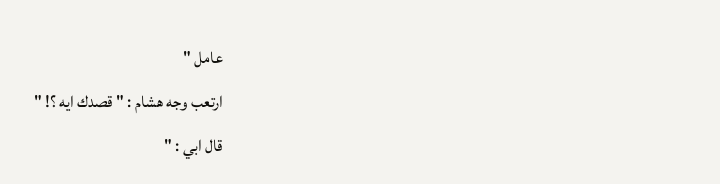عامل "
ارتعب وجه هشام : " قصدك ايه ؟! "
قال ابي : "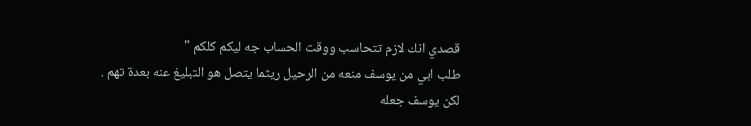قصدي انك لازم تتحاسب ووقت الحساب جه ليكم كلكم "
طلب ابي من يوسف منعه من الرحيل ريثما يتصل هو التبليغ عنه بعدة تهم .
لكن يوسف جعله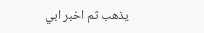يذهب ثم اخبر ابي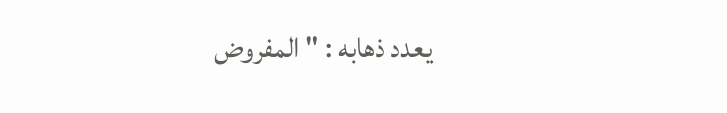يعدد ذهابه : " المفروض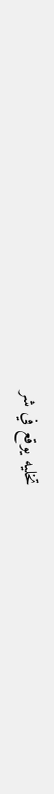تخليه يوقع في شر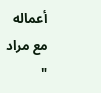أعماله مع مراد "